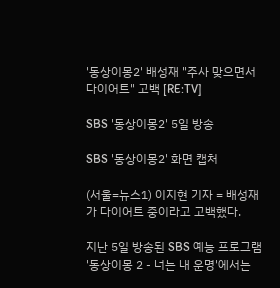'동상이몽2' 배성재 "주사 맞으면서 다이어트" 고백 [RE:TV]

SBS '동상이몽2' 5일 방송

SBS '동상이몽2' 화면 캡처

(서울=뉴스1) 이지현 기자 = 배성재가 다이어트 중이라고 고백했다.

지난 5일 방송된 SBS 예능 프로그램 '동상이몽 2 - 너는 내 운명'에서는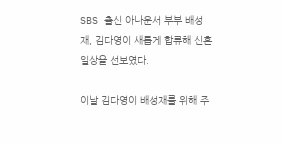SBS 출신 아나운서 부부 배성재, 김다영이 새롭게 합류해 신혼 일상을 선보였다.

이날 김다영이 배성재를 위해 주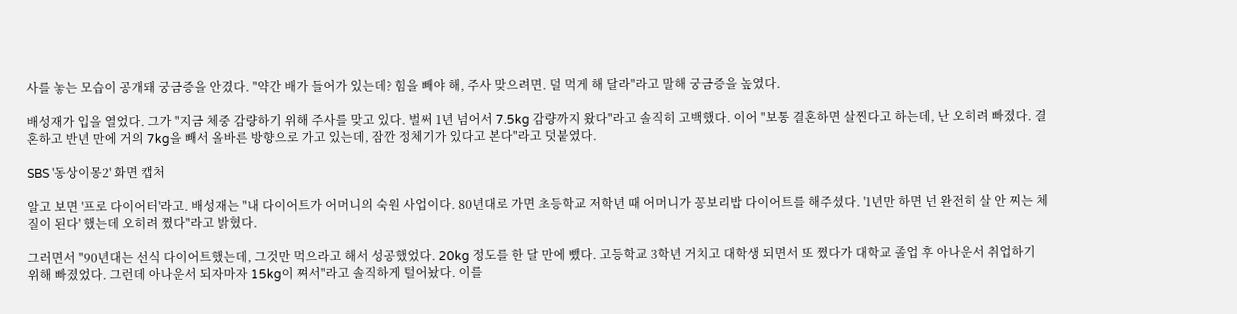사를 놓는 모습이 공개돼 궁금증을 안겼다. "약간 배가 들어가 있는데? 힘을 빼야 해, 주사 맞으려면. 덜 먹게 해 달라"라고 말해 궁금증을 높였다.

배성재가 입을 열었다. 그가 "지금 체중 감량하기 위해 주사를 맞고 있다. 벌써 1년 넘어서 7.5kg 감량까지 왔다"라고 솔직히 고백했다. 이어 "보통 결혼하면 살찐다고 하는데, 난 오히려 빠졌다. 결혼하고 반년 만에 거의 7kg을 빼서 올바른 방향으로 가고 있는데, 잠깐 정체기가 있다고 본다"라고 덧붙였다.

SBS '동상이몽2' 화면 캡처

알고 보면 '프로 다이어터'라고. 배성재는 "내 다이어트가 어머니의 숙원 사업이다. 80년대로 가면 초등학교 저학년 때 어머니가 꽁보리밥 다이어트를 해주셨다. '1년만 하면 넌 완전히 살 안 찌는 체질이 된다' 했는데 오히려 쪘다"라고 밝혔다.

그러면서 "90년대는 선식 다이어트했는데, 그것만 먹으라고 해서 성공했었다. 20kg 정도를 한 달 만에 뺐다. 고등학교 3학년 거치고 대학생 되면서 또 쪘다가 대학교 졸업 후 아나운서 취업하기 위해 빠졌었다. 그런데 아나운서 되자마자 15kg이 쪄서"라고 솔직하게 털어놨다. 이를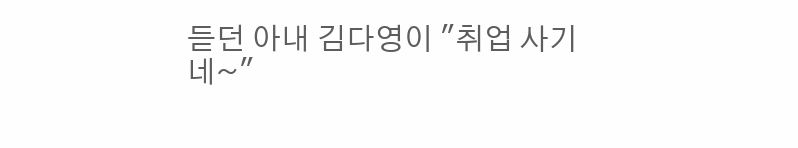듣던 아내 김다영이 "취업 사기네~"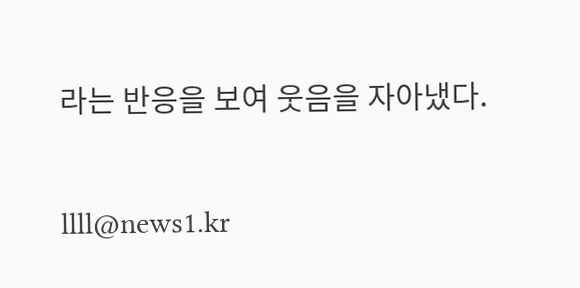라는 반응을 보여 웃음을 자아냈다.

llll@news1.kr